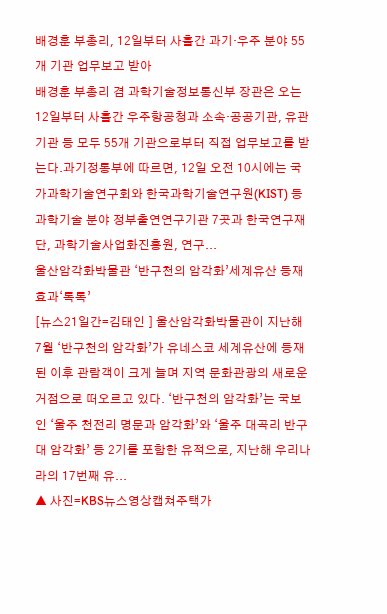배경훈 부총리, 12일부터 사흘간 과기·우주 분야 55개 기관 업무보고 받아
배경훈 부총리 겸 과학기술정보통신부 장관은 오는 12일부터 사흘간 우주항공청과 소속·공공기관, 유관기관 등 모두 55개 기관으로부터 직접 업무보고를 받는다.과기정통부에 따르면, 12일 오전 10시에는 국가과학기술연구회와 한국과학기술연구원(KIST) 등 과학기술 분야 정부출연연구기관 7곳과 한국연구재단, 과학기술사업화진흥원, 연구...
울산암각화박물관 ‘반구천의 암각화’세계유산 등재 효과‘톡톡’
[뉴스21일간=김태인 ] 울산암각화박물관이 지난해 7월 ‘반구천의 암각화’가 유네스코 세계유산에 등재된 이후 관람객이 크게 늘며 지역 문화관광의 새로운 거점으로 떠오르고 있다. ‘반구천의 암각화’는 국보인 ‘울주 천전리 명문과 암각화’와 ‘울주 대곡리 반구대 암각화’ 등 2기를 포함한 유적으로, 지난해 우리나라의 17번째 유...
▲ 사진=KBS뉴스영상캡쳐주택가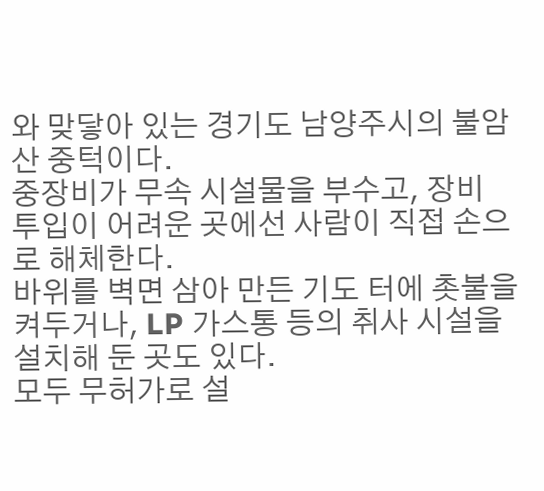와 맞닿아 있는 경기도 남양주시의 불암산 중턱이다.
중장비가 무속 시설물을 부수고, 장비 투입이 어려운 곳에선 사람이 직접 손으로 해체한다.
바위를 벽면 삼아 만든 기도 터에 촛불을 켜두거나, LP 가스통 등의 취사 시설을 설치해 둔 곳도 있다.
모두 무허가로 설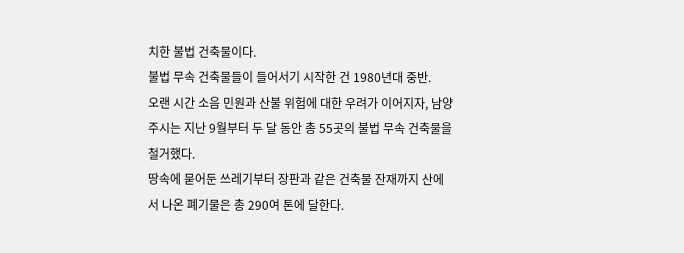치한 불법 건축물이다.
불법 무속 건축물들이 들어서기 시작한 건 1980년대 중반.
오랜 시간 소음 민원과 산불 위험에 대한 우려가 이어지자, 남양주시는 지난 9월부터 두 달 동안 총 55곳의 불법 무속 건축물을 철거했다.
땅속에 묻어둔 쓰레기부터 장판과 같은 건축물 잔재까지 산에서 나온 폐기물은 총 290여 톤에 달한다.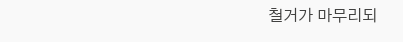철거가 마무리되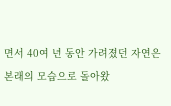면서 40여 년 동안 가려졌던 자연은 본래의 모습으로 돌아왔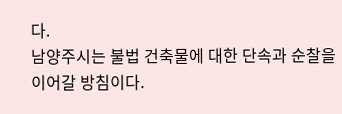다.
남양주시는 불법 건축물에 대한 단속과 순찰을 이어갈 방침이다.